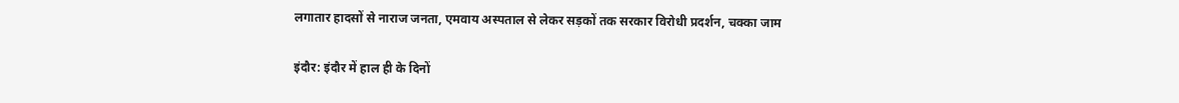लगातार हादसों से नाराज जनता, एमवाय अस्पताल से लेकर सड़कों तक सरकार विरोधी प्रदर्शन, चक्का जाम

इंदौर: इंदौर में हाल ही के दिनों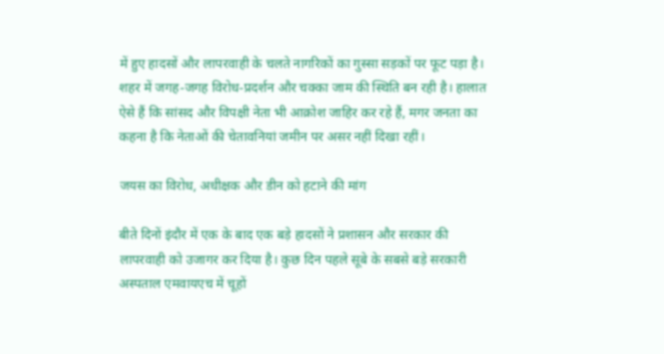में हुए हादसों और लापरवाही के चलते नागरिकों का गुस्सा सड़कों पर फूट पड़ा है। शहर में जगह-जगह विरोध-प्रदर्शन और चक्का जाम की स्थिति बन रही है। हालात ऐसे हैं कि सांसद और विपक्षी नेता भी आक्रोश जाहिर कर रहे हैं, मगर जनता का कहना है कि नेताओं की चेतावनियां जमीन पर असर नहीं दिखा रहीं।

जयस का विरोध, अधीक्षक और डीन को हटाने की मांग

बीते दिनों इंदौर में एक के बाद एक बड़े हादसों ने प्रशासन और सरकार की लापरवाही को उजागर कर दिया है। कुछ दिन पहले सूबे के सबसे बड़े सरकारी अस्पताल एमवायएच में चूहों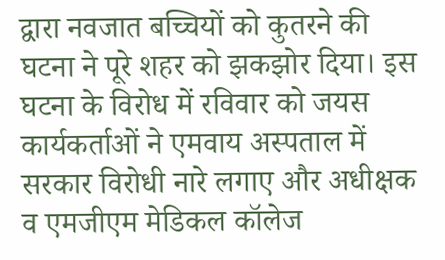द्वारा नवजात बच्चियों को कुतरने की घटना ने पूरे शहर को झकझोर दिया। इस घटना के विरोध में रविवार को जयस कार्यकर्ताओं ने एमवाय अस्पताल में सरकार विरोधी नारे लगाए और अधीक्षक व एमजीएम मेडिकल कॉलेज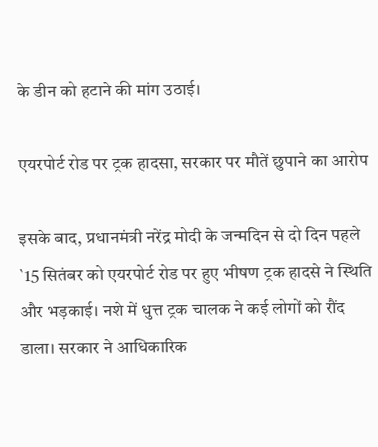के डीन को हटाने की मांग उठाई।

एयरपोर्ट रोड पर ट्रक हादसा, सरकार पर मौतें छुपाने का आरोप

इसके बाद, प्रधानमंत्री नरेंद्र मोदी के जन्मदिन से दो दिन पहले `15 सितंबर को एयरपोर्ट रोड पर हुए भीषण ट्रक हादसे ने स्थिति और भड़काई। नशे में धुत्त ट्रक चालक ने कई लोगों को रौंद डाला। सरकार ने आधिकारिक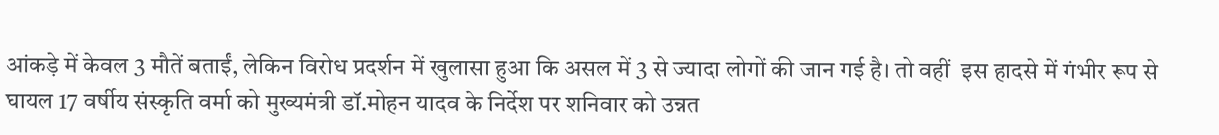आंकड़े में केवल 3 मौतें बताईं, लेकिन विरोध प्रदर्शन में खुलासा हुआ कि असल में 3 से ज्यादा लोगों की जान गई है। तो वहीं  इस हादसे में गंभीर रूप से घायल 17 वर्षीय संस्कृति वर्मा को मुख्यमंत्री डॉ.मोहन यादव के निर्देश पर शनिवार को उन्नत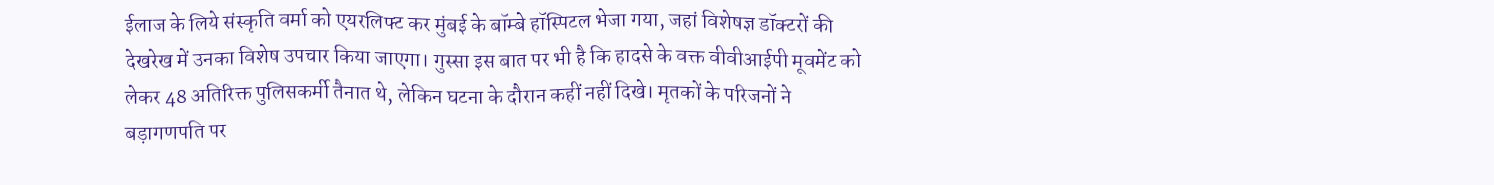ईलाज के लिये संस्कृति वर्मा को एयरलिफ्ट कर मुंबई के बॉम्बे हॉस्पिटल भेजा गया, जहां विशेषज्ञ डॉक्टरों की देखरेख में उनका विशेष उपचार किया जाएगा। गुस्सा इस बात पर भी है कि हादसे के वक्त वीवीआईपी मूवमेंट को लेकर 48 अतिरिक्त पुलिसकर्मी तैनात थे, लेकिन घटना के दौरान कहीं नहीं दिखे। मृतकों के परिजनों ने बड़ागणपति पर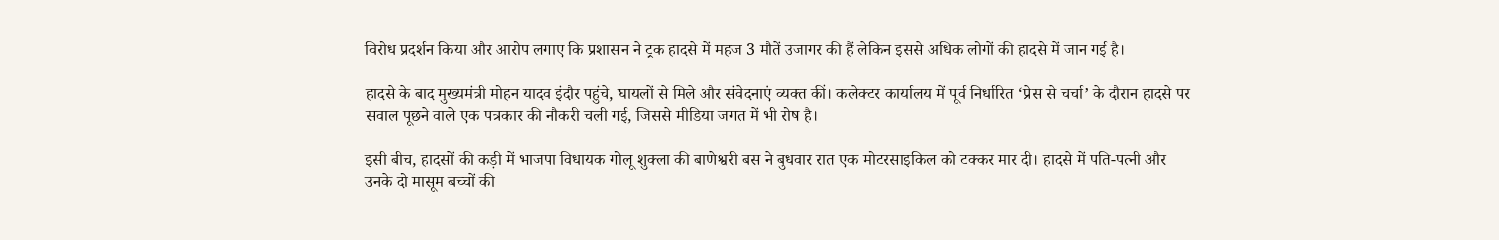विरोध प्रदर्शन किया और आरोप लगाए कि प्रशासन ने ट्रक हादसे में महज 3 मौतें उजागर की हैं लेकिन इससे अधिक लोगों की हादसे में जान गई है।

हादसे के बाद मुख्यमंत्री मोहन यादव इंदौर पहुंचे, घायलों से मिले और संवेदनाएं व्यक्त कीं। कलेक्टर कार्यालय में पूर्व निर्धारित ‘प्रेस से चर्चा’ के दौरान हादसे पर सवाल पूछने वाले एक पत्रकार की नौकरी चली गई, जिससे मीडिया जगत में भी रोष है।

इसी बीच, हादसों की कड़ी में भाजपा विधायक गोलू शुक्ला की बाणेश्वरी बस ने बुधवार रात एक मोटरसाइकिल को टक्कर मार दी। हादसे में पति-पत्नी और उनके दो मासूम बच्चों की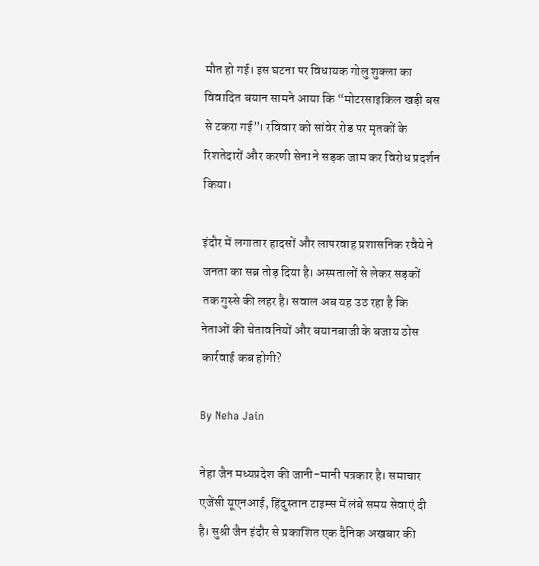मौत हो गई। इस घटना पर विधायक गोलु शुक्ला का विवादित बयान सामने आया कि “मोटरसाइकिल खड़ी बस से टकरा गई”। रविवार को सांवेर रोड पर मृतकों के रिशतेदारों और करणी सेना ने सड़क जाम कर विरोध प्रदर्शन किया।

इंदौर में लगातार हादसों और लापरवाह प्रशासनिक रवैये ने जनता का सब्र तोड़ दिया है। अस्पतालों से लेकर सड़कों तक गुस्से की लहर है। सवाल अब यह उठ रहा है कि नेताओं की चेतावनियों और बयानबाजी के बजाय ठोस कार्रवाई कब होगी?

By Neha Jain

नेहा जैन मध्यप्रदेश की जानी-मानी पत्रकार है। समाचार एजेंसी यूएनआई, हिंदुस्तान टाइम्स में लंबे समय सेवाएं दी है। सुश्री जैन इंदौर से प्रकाशित एक दैनिक अखबार की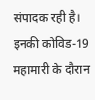संपादक रही है। इनकी कोविड-19 महामारी के दौरान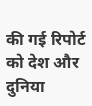की गई रिपोर्ट को देश और दुनिया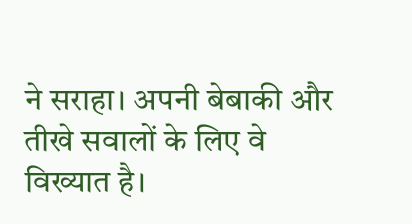ने सराहा। अपनी बेबाकी और तीखे सवालों के लिए वे विख्यात है।